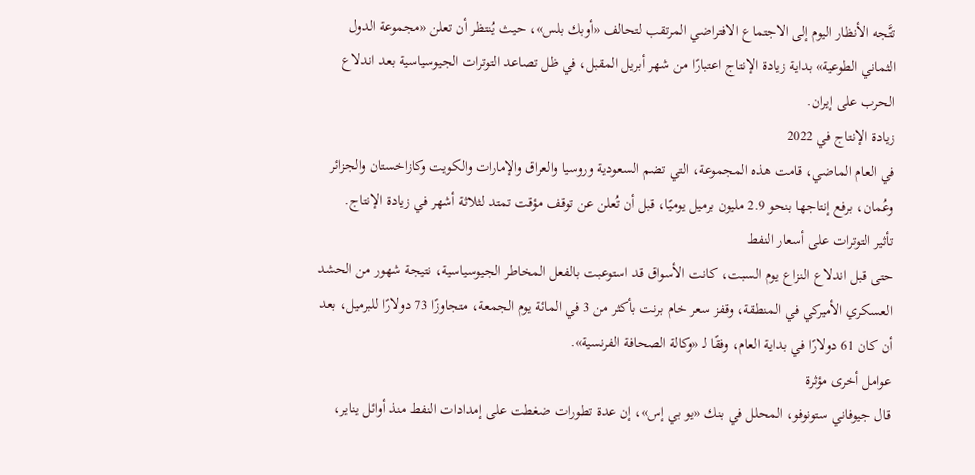تتَّجه الأنظار اليوم إلى الاجتماع الافتراضي المرتقب لتحالف «أوبك بلس»، حيث يُنتظر أن تعلن «مجموعة الدول الثماني الطوعية» بداية زيادة الإنتاج اعتبارًا من شهر أبريل المقبل، في ظل تصاعد التوترات الجيوسياسية بعد اندلاع الحرب على إيران.
زيادة الإنتاج في 2022
في العام الماضي، قامت هذه المجموعة، التي تضم السعودية وروسيا والعراق والإمارات والكويت وكازاخستان والجزائر وعُمان، برفع إنتاجها بنحو 2.9 مليون برميل يوميًا، قبل أن تُعلن عن توقف مؤقت تمتد لثلاثة أشهر في زيادة الإنتاج.
تأثير التوترات على أسعار النفط
حتى قبل اندلاع النزاع يوم السبت، كانت الأسواق قد استوعبت بالفعل المخاطر الجيوسياسية، نتيجة شهور من الحشد العسكري الأميركي في المنطقة، وقفز سعر خام برنت بأكثر من 3 في المائة يوم الجمعة، متجاوزًا 73 دولارًا للبرميل، بعد أن كان 61 دولارًا في بداية العام، وفقًا لـ «وكالة الصحافة الفرنسية».
عوامل أخرى مؤثرة
قال جيوفاني ستونوفو، المحلل في بنك «يو بي إس»، إن عدة تطورات ضغطت على إمدادات النفط منذ أوائل يناير،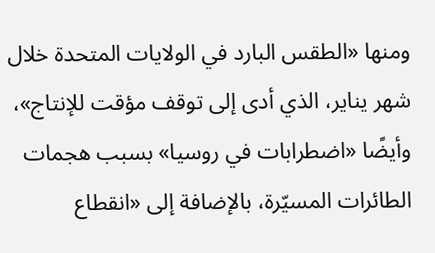ومنها «الطقس البارد في الولايات المتحدة خلال شهر يناير، الذي أدى إلى توقف مؤقت للإنتاج»، وأيضًا «اضطرابات في روسيا» بسبب هجمات الطائرات المسيّرة، بالإضافة إلى «انقطاع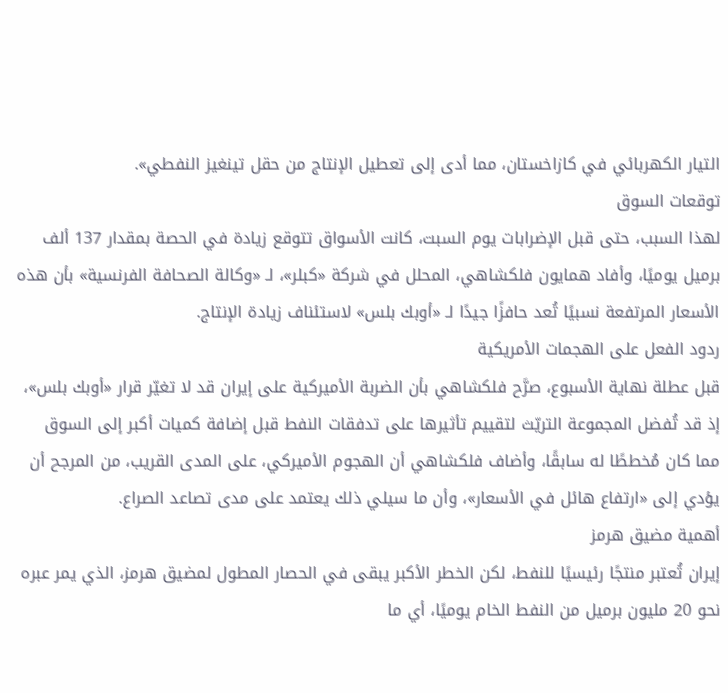التيار الكهربائي في كازاخستان، مما أدى إلى تعطيل الإنتاج من حقل تينغيز النفطي».
توقعات السوق
لهذا السبب، حتى قبل الإضرابات يوم السبت، كانت الأسواق تتوقع زيادة في الحصة بمقدار 137 ألف برميل يوميًا، وأفاد همايون فلكشاهي، المحلل في شركة «كبلر»، لـ «وكالة الصحافة الفرنسية» بأن هذه الأسعار المرتفعة نسبيًا تُعد حافزًا جيدًا لـ «أوبك بلس» لاستئناف زيادة الإنتاج.
ردود الفعل على الهجمات الأمريكية
قبل عطلة نهاية الأسبوع، صرَّح فلكشاهي بأن الضربة الأميركية على إيران قد لا تغيّر قرار «أوبك بلس»، إذ قد تُفضل المجموعة التريّث لتقييم تأثيرها على تدفقات النفط قبل إضافة كميات أكبر إلى السوق مما كان مُخططًا له سابقًا، وأضاف فلكشاهي أن الهجوم الأميركي، على المدى القريب، من المرجح أن يؤدي إلى «ارتفاع هائل في الأسعار»، وأن ما سيلي ذلك يعتمد على مدى تصاعد الصراع.
أهمية مضيق هرمز
إيران تُعتبر منتجًا رئيسيًا للنفط، لكن الخطر الأكبر يبقى في الحصار المطول لمضيق هرمز، الذي يمر عبره نحو 20 مليون برميل من النفط الخام يوميًا، أي ما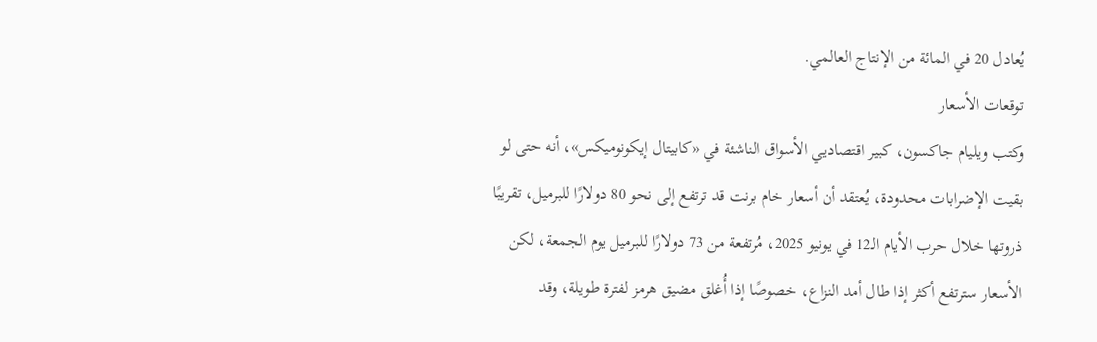يُعادل 20 في المائة من الإنتاج العالمي.
توقعات الأسعار
وكتب ويليام جاكسون، كبير اقتصاديي الأسواق الناشئة في «كابيتال إيكونوميكس»، أنه حتى لو بقيت الإضرابات محدودة، يُعتقد أن أسعار خام برنت قد ترتفع إلى نحو 80 دولارًا للبرميل، تقريبًا ذروتها خلال حرب الأيام الـ12 في يونيو 2025، مُرتفعة من 73 دولارًا للبرميل يوم الجمعة، لكن الأسعار سترتفع أكثر إذا طال أمد النزاع، خصوصًا إذا أُغلق مضيق هرمز لفترة طويلة، وقد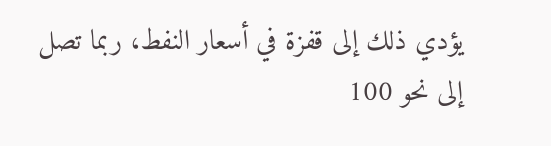يؤدي ذلك إلى قفزة في أسعار النفط، ربما تصل إلى نحو 100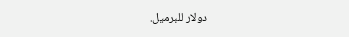دولار للبرميل.